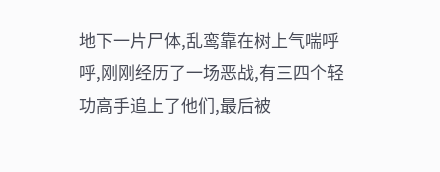地下一片尸体,乱鸾靠在树上气喘呼呼,刚刚经历了一场恶战,有三四个轻功高手追上了他们,最后被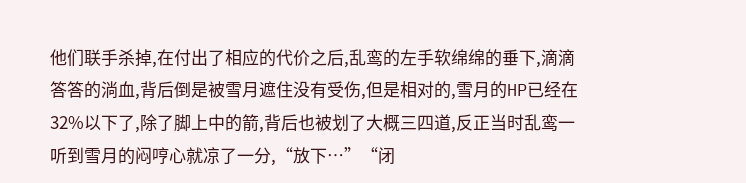他们联手杀掉,在付出了相应的代价之后,乱鸾的左手软绵绵的垂下,滴滴答答的淌血,背后倒是被雪月遮住没有受伤,但是相对的,雪月的HP已经在32%以下了,除了脚上中的箭,背后也被划了大概三四道,反正当时乱鸾一听到雪月的闷哼心就凉了一分,“放下…”“闭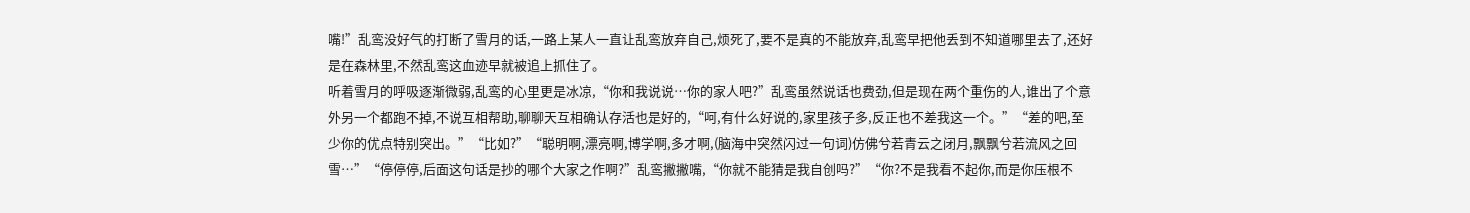嘴!”乱鸾没好气的打断了雪月的话,一路上某人一直让乱鸾放弃自己,烦死了,要不是真的不能放弃,乱鸾早把他丢到不知道哪里去了,还好是在森林里,不然乱鸾这血迹早就被追上抓住了。
听着雪月的呼吸逐渐微弱,乱鸾的心里更是冰凉,“你和我说说…你的家人吧?”乱鸾虽然说话也费劲,但是现在两个重伤的人,谁出了个意外另一个都跑不掉,不说互相帮助,聊聊天互相确认存活也是好的,“呵,有什么好说的,家里孩子多,反正也不差我这一个。”“差的吧,至少你的优点特别突出。”“比如?”“聪明啊,漂亮啊,博学啊,多才啊,(脑海中突然闪过一句词)仿佛兮若青云之闭月,飘飘兮若流风之回雪…”“停停停,后面这句话是抄的哪个大家之作啊?”乱鸾撇撇嘴,“你就不能猜是我自创吗?”“你?不是我看不起你,而是你压根不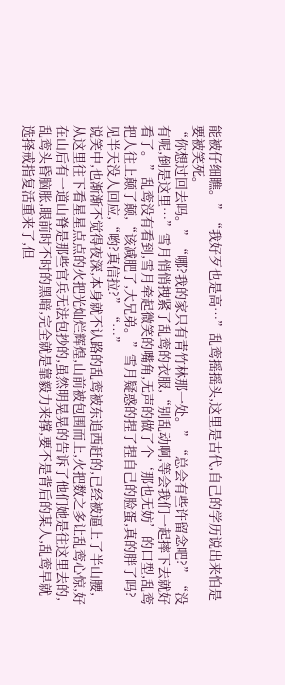能被仔细瞧。”“我好歹也是高…”乱鸾摇摇头,这里是古代,自己的学历说出来怕是要被笑死。
“你想过回去吗。”“哪?我的家只有青竹林那一处。”“总会有些许留念吧?”“没有呢,倒是这里…”雪月悄悄拽紧了乱鸾的衣服,“别乱动啊,等会我们一起摔下去就好看了。”乱鸾没有看到,雪月牵起微笑的嘴角,无声的做了个‘那也无妨’的口型,乱鸾把人往上颠了颠,“该减肥了,大兄弟。”雪月疑惑的捏了捏自己的脸蛋,真的胖了吗?见半天没人回应,“哟?真信拉?”“…”
说笑中,也渐渐不觉得夜深,本身就不认路的乱鸾被东追西赶的,已经被逼上了半山腰,从这里往下看星星点点的火把光灿烂辉煌,山前被包围而上,火把数之多让乱鸾心惊,好在山后有一道山脊是那些官兵无法包抄的,虽然明晃晃的告诉了他们她是往这里去的,乱鸾头昏脑胀,眼前时不时的黑暗,完全就是靠毅力来撑,要不是背后的某人,乱鸾早就选择戒指复活重来了,但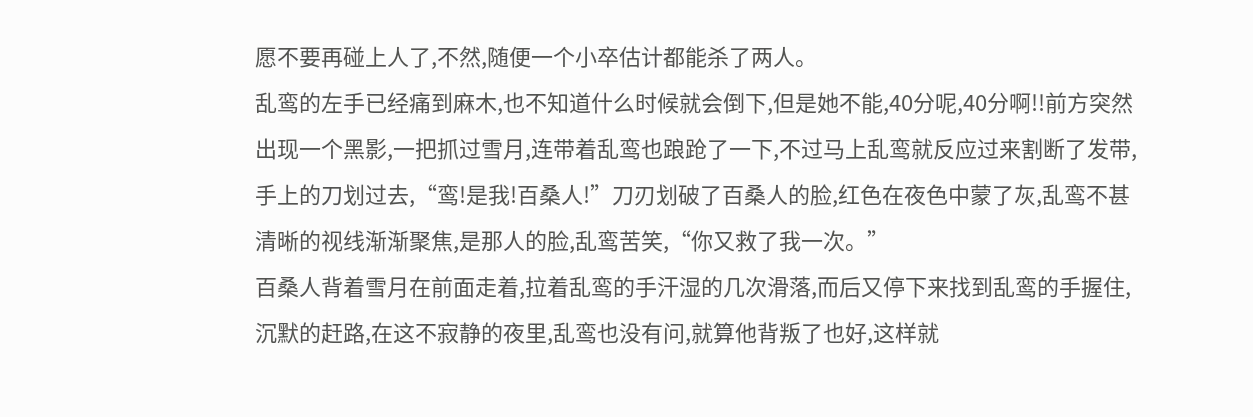愿不要再碰上人了,不然,随便一个小卒估计都能杀了两人。
乱鸾的左手已经痛到麻木,也不知道什么时候就会倒下,但是她不能,40分呢,40分啊!!前方突然出现一个黑影,一把抓过雪月,连带着乱鸾也踉跄了一下,不过马上乱鸾就反应过来割断了发带,手上的刀划过去,“鸾!是我!百桑人!”刀刃划破了百桑人的脸,红色在夜色中蒙了灰,乱鸾不甚清晰的视线渐渐聚焦,是那人的脸,乱鸾苦笑,“你又救了我一次。”
百桑人背着雪月在前面走着,拉着乱鸾的手汗湿的几次滑落,而后又停下来找到乱鸾的手握住,沉默的赶路,在这不寂静的夜里,乱鸾也没有问,就算他背叛了也好,这样就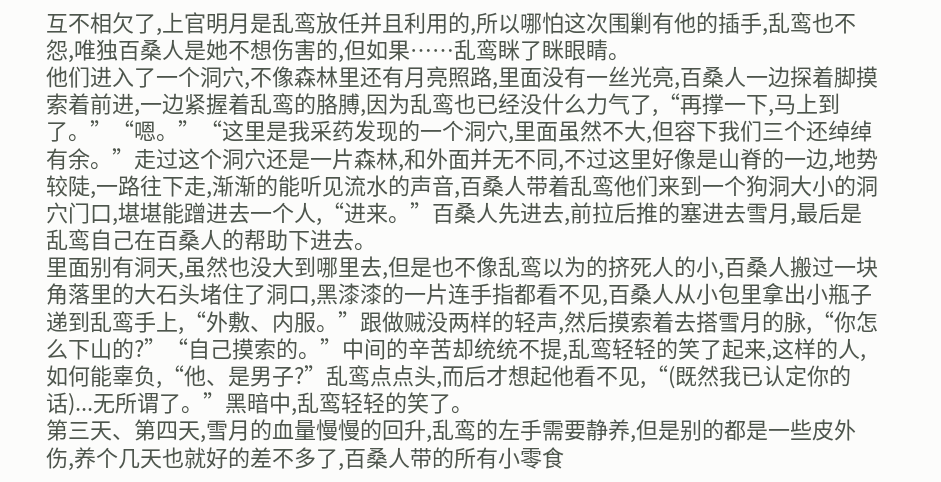互不相欠了,上官明月是乱鸾放任并且利用的,所以哪怕这次围剿有他的插手,乱鸾也不怨,唯独百桑人是她不想伤害的,但如果……乱鸾眯了眯眼睛。
他们进入了一个洞穴,不像森林里还有月亮照路,里面没有一丝光亮,百桑人一边探着脚摸索着前进,一边紧握着乱鸾的胳膊,因为乱鸾也已经没什么力气了,“再撑一下,马上到了。”“嗯。”“这里是我采药发现的一个洞穴,里面虽然不大,但容下我们三个还绰绰有余。”走过这个洞穴还是一片森林,和外面并无不同,不过这里好像是山脊的一边,地势较陡,一路往下走,渐渐的能听见流水的声音,百桑人带着乱鸾他们来到一个狗洞大小的洞穴门口,堪堪能蹭进去一个人,“进来。”百桑人先进去,前拉后推的塞进去雪月,最后是乱鸾自己在百桑人的帮助下进去。
里面别有洞天,虽然也没大到哪里去,但是也不像乱鸾以为的挤死人的小,百桑人搬过一块角落里的大石头堵住了洞口,黑漆漆的一片连手指都看不见,百桑人从小包里拿出小瓶子递到乱鸾手上,“外敷、内服。”跟做贼没两样的轻声,然后摸索着去搭雪月的脉,“你怎么下山的?”“自己摸索的。”中间的辛苦却统统不提,乱鸾轻轻的笑了起来,这样的人,如何能辜负,“他、是男子?”乱鸾点点头,而后才想起他看不见,“(既然我已认定你的话)...无所谓了。”黑暗中,乱鸾轻轻的笑了。
第三天、第四天,雪月的血量慢慢的回升,乱鸾的左手需要静养,但是别的都是一些皮外伤,养个几天也就好的差不多了,百桑人带的所有小零食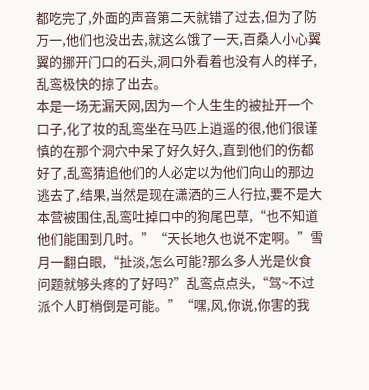都吃完了,外面的声音第二天就错了过去,但为了防万一,他们也没出去,就这么饿了一天,百桑人小心翼翼的挪开门口的石头,洞口外看着也没有人的样子,乱鸾极快的掠了出去。
本是一场无漏天网,因为一个人生生的被扯开一个口子,化了妆的乱鸾坐在马匹上逍遥的很,他们很谨慎的在那个洞穴中呆了好久好久,直到他们的伤都好了,乱鸾猜追他们的人必定以为他们向山的那边逃去了,结果,当然是现在潇洒的三人行拉,要不是大本营被围住,乱鸾吐掉口中的狗尾巴草,“也不知道他们能围到几时。”“天长地久也说不定啊。”雪月一翻白眼,“扯淡,怎么可能?那么多人光是伙食问题就够头疼的了好吗?”乱鸾点点头,“驾~不过派个人盯梢倒是可能。”“嘿,风,你说,你害的我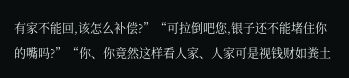有家不能回,该怎么补偿?”“可拉倒吧您,银子还不能堵住你的嘴吗?”“你、你竟然这样看人家、人家可是视钱财如粪土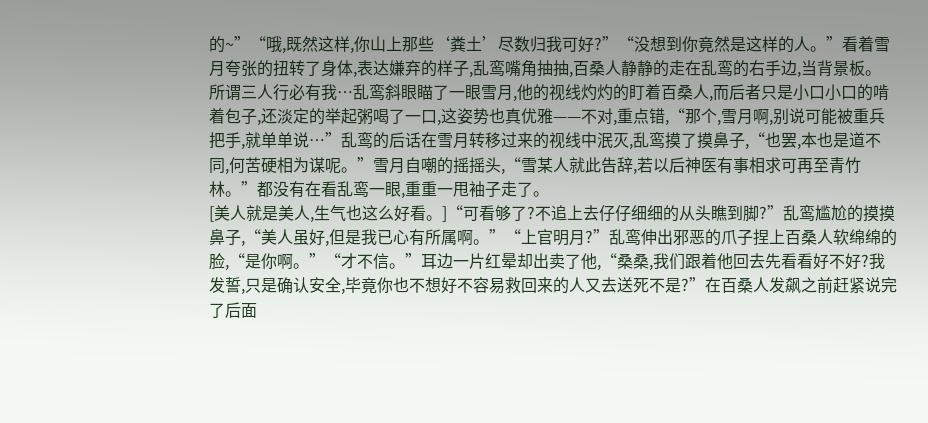的~”“哦,既然这样,你山上那些‘粪土’尽数归我可好?”“没想到你竟然是这样的人。”看着雪月夸张的扭转了身体,表达嫌弃的样子,乱鸾嘴角抽抽,百桑人静静的走在乱鸾的右手边,当背景板。
所谓三人行必有我…乱鸾斜眼瞄了一眼雪月,他的视线灼灼的盯着百桑人,而后者只是小口小口的啃着包子,还淡定的举起粥喝了一口,这姿势也真优雅——不对,重点错,“那个,雪月啊,别说可能被重兵把手,就单单说…”乱鸾的后话在雪月转移过来的视线中泯灭,乱鸾摸了摸鼻子,“也罢,本也是道不同,何苦硬相为谋呢。”雪月自嘲的摇摇头,“雪某人就此告辞,若以后神医有事相求可再至青竹林。”都没有在看乱鸾一眼,重重一甩袖子走了。
[美人就是美人,生气也这么好看。]“可看够了?不追上去仔仔细细的从头瞧到脚?”乱鸾尴尬的摸摸鼻子,“美人虽好,但是我已心有所属啊。”“上官明月?”乱鸾伸出邪恶的爪子捏上百桑人软绵绵的脸,“是你啊。”“才不信。”耳边一片红晕却出卖了他,“桑桑,我们跟着他回去先看看好不好?我发誓,只是确认安全,毕竟你也不想好不容易救回来的人又去送死不是?”在百桑人发飙之前赶紧说完了后面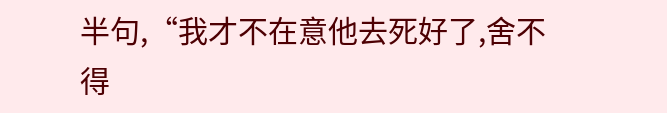半句,“我才不在意他去死好了,舍不得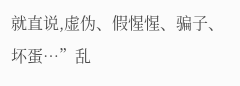就直说,虚伪、假惺惺、骗子、坏蛋…”乱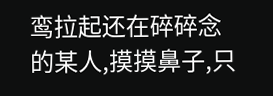鸾拉起还在碎碎念的某人,摸摸鼻子,只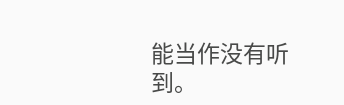能当作没有听到。